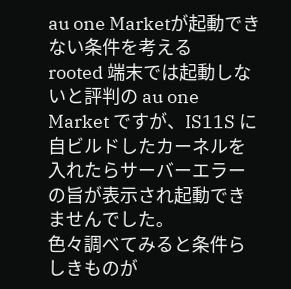au one Marketが起動できない条件を考える
rooted 端末では起動しないと評判の au one Market ですが、IS11S に自ビルドしたカーネルを入れたらサーバーエラーの旨が表示され起動できませんでした。
色々調べてみると条件らしきものが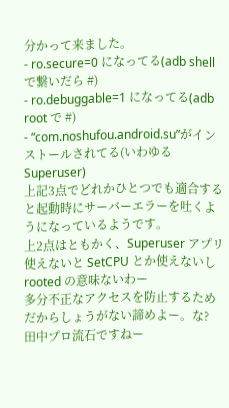分かって来ました。
- ro.secure=0 になってる(adb shellで繋いだら #)
- ro.debuggable=1 になってる(adb root で #)
- “com.noshufou.android.su”がインストールされてる(いわゆる Superuser)
上記3点でどれかひとつでも適合すると起動時にサーバーエラーを吐くようになっているようです。
上2点はともかく、Superuser アプリ使えないと SetCPU とか使えないし rooted の意味ないわー
多分不正なアクセスを防止するためだからしょうがない諦めよー。な?
田中プロ流石ですねー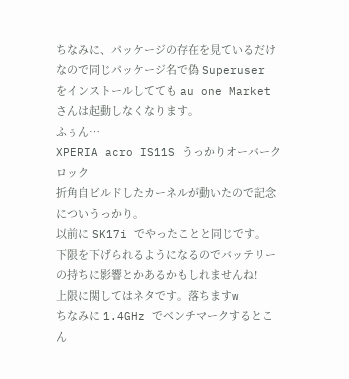ちなみに、パッケージの存在を見ているだけなので同じパッケージ名で偽 Superuser をインストールしてても au one Market さんは起動しなくなります。
ふぅん…
XPERIA acro IS11S うっかりオーバークロック
折角自ビルドしたカーネルが動いたので記念についうっかり。
以前に SK17i でやったことと同じです。
下限を下げられるようになるのでバッテリーの持ちに影響とかあるかもしれませんね!
上限に関してはネタです。落ちますw
ちなみに 1.4GHz でベンチマークするとこん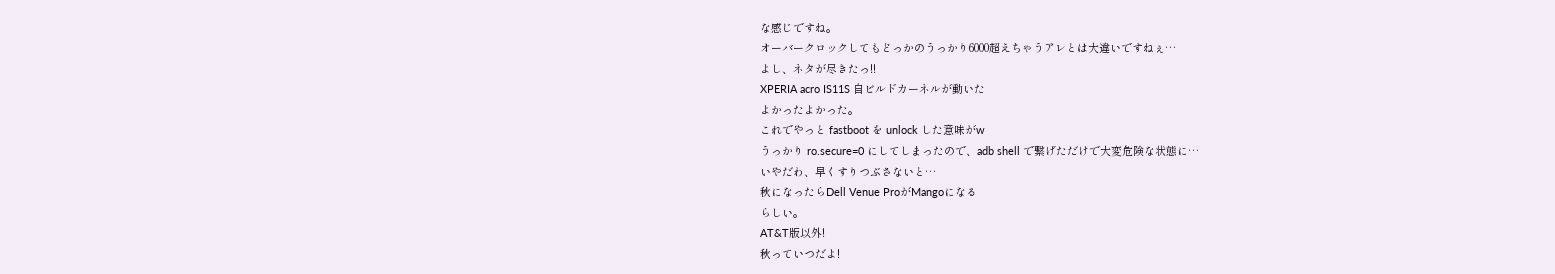な感じですね。
オーバークロックしてもどっかのうっかり6000超えちゃうアレとは大違いですねぇ…
よし、ネタが尽きたっ!!
XPERIA acro IS11S 自ビルドカーネルが動いた
よかったよかった。
これでやっと fastboot を unlock した意味がw
うっかり ro.secure=0 にしてしまったので、adb shell で繋げただけで大変危険な状態に…
いやだわ、早くすりつぶさないと…
秋になったらDell Venue ProがMangoになる
らしい。
AT&T版以外!
秋っていつだよ!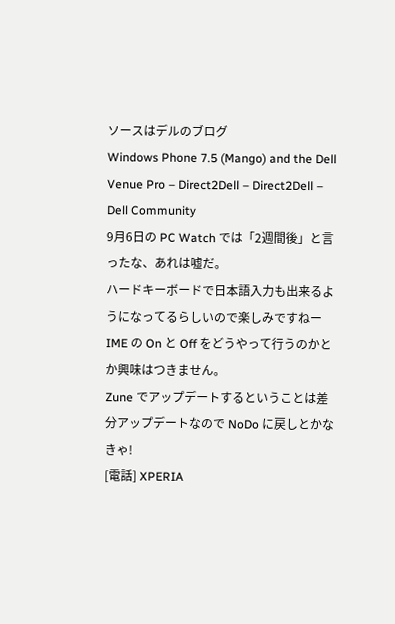ソースはデルのブログ
Windows Phone 7.5 (Mango) and the Dell Venue Pro – Direct2Dell – Direct2Dell – Dell Community
9月6日の PC Watch では「2週間後」と言ったな、あれは嘘だ。
ハードキーボードで日本語入力も出来るようになってるらしいので楽しみですねー
IME の On と Off をどうやって行うのかとか興味はつきません。
Zune でアップデートするということは差分アップデートなので NoDo に戻しとかなきゃ!
[電話] XPERIA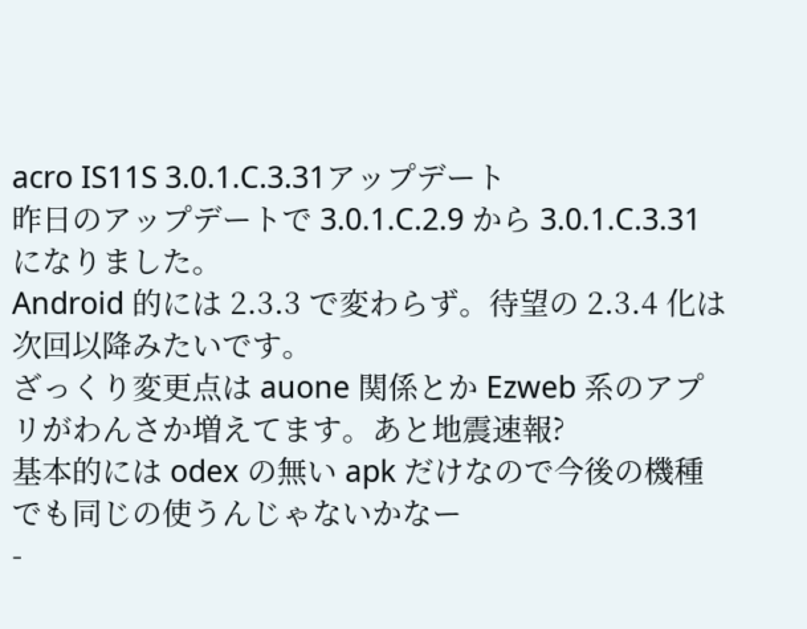acro IS11S 3.0.1.C.3.31アップデート
昨日のアップデートで 3.0.1.C.2.9 から 3.0.1.C.3.31 になりました。
Android 的には 2.3.3 で変わらず。待望の 2.3.4 化は次回以降みたいです。
ざっくり変更点は auone 関係とか Ezweb 系のアプリがわんさか増えてます。あと地震速報?
基本的には odex の無い apk だけなので今後の機種でも同じの使うんじゃないかなー
-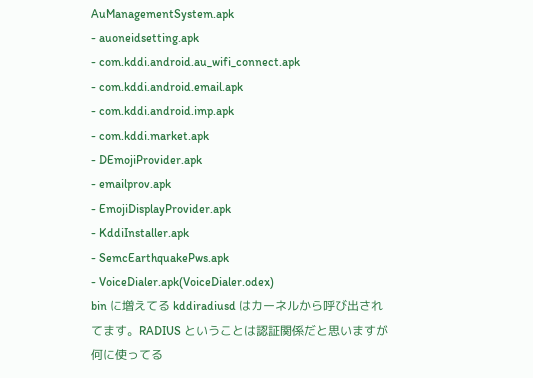AuManagementSystem.apk
- auoneidsetting.apk
- com.kddi.android.au_wifi_connect.apk
- com.kddi.android.email.apk
- com.kddi.android.imp.apk
- com.kddi.market.apk
- DEmojiProvider.apk
- emailprov.apk
- EmojiDisplayProvider.apk
- KddiInstaller.apk
- SemcEarthquakePws.apk
- VoiceDialer.apk(VoiceDialer.odex)
bin に増えてる kddiradiusd はカーネルから呼び出されてます。RADIUS ということは認証関係だと思いますが何に使ってる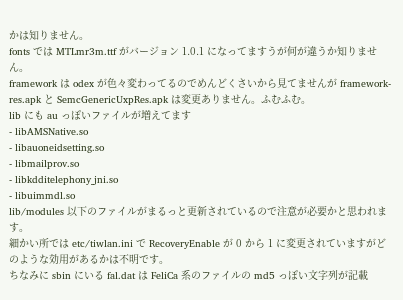かは知りません。
fonts では MTLmr3m.ttf がバージョン 1.0.1 になってますうが何が違うか知りません。
framework は odex が色々変わってるのでめんどくさいから見てませんが framework-res.apk と SemcGenericUxpRes.apk は変更ありません。ふむふむ。
lib にも au っぽいファイルが増えてます
- libAMSNative.so
- libauoneidsetting.so
- libmailprov.so
- libkdditelephony_jni.so
- libuimmdl.so
lib/modules 以下のファイルがまるっと更新されているので注意が必要かと思われます。
細かい所では etc/tiwlan.ini で RecoveryEnable が 0 から 1 に変更されていますがどのような効用があるかは不明です。
ちなみに sbin にいる fal.dat は FeliCa 系のファイルの md5 っぽい文字列が記載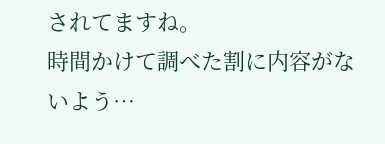されてますね。
時間かけて調べた割に内容がないよう…